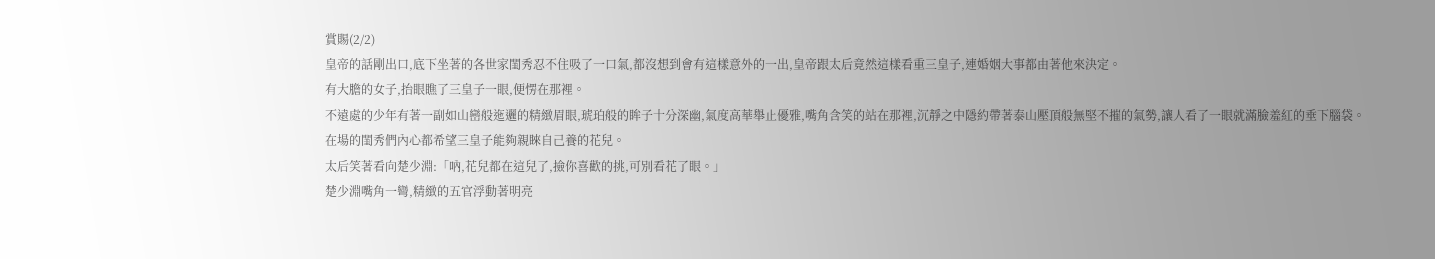賞賜(2/2)
皇帝的話剛出口,底下坐著的各世家閨秀忍不住吸了一口氣,都沒想到會有這樣意外的一出,皇帝跟太后竟然這樣看重三皇子,連婚姻大事都由著他來決定。
有大膽的女子,抬眼瞧了三皇子一眼,便愣在那裡。
不遠處的少年有著一副如山巒般迤邐的精緻眉眼,琥珀般的眸子十分深幽,氣度高華舉止優雅,嘴角含笑的站在那裡,沉靜之中隱約帶著泰山壓頂般無堅不摧的氣勢,讓人看了一眼就滿臉羞紅的垂下腦袋。
在場的閨秀們內心都希望三皇子能夠親睞自己養的花兒。
太后笑著看向楚少淵:「吶,花兒都在這兒了,撿你喜歡的挑,可別看花了眼。」
楚少淵嘴角一彎,精緻的五官浮動著明亮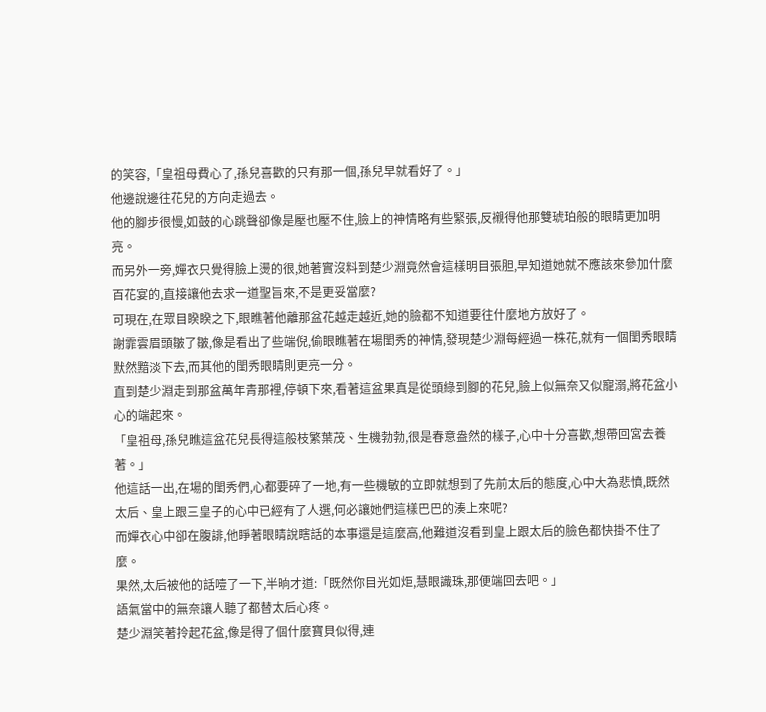的笑容,「皇祖母費心了,孫兒喜歡的只有那一個,孫兒早就看好了。」
他邊說邊往花兒的方向走過去。
他的腳步很慢,如鼓的心跳聲卻像是壓也壓不住,臉上的神情略有些緊張,反襯得他那雙琥珀般的眼睛更加明亮。
而另外一旁,嬋衣只覺得臉上燙的很,她著實沒料到楚少淵竟然會這樣明目張胆,早知道她就不應該來參加什麼百花宴的,直接讓他去求一道聖旨來,不是更妥當麼?
可現在,在眾目睽睽之下,眼瞧著他離那盆花越走越近,她的臉都不知道要往什麼地方放好了。
謝霏雲眉頭皺了皺,像是看出了些端倪,偷眼瞧著在場閨秀的神情,發現楚少淵每經過一株花,就有一個閨秀眼睛默然黯淡下去,而其他的閨秀眼睛則更亮一分。
直到楚少淵走到那盆萬年青那裡,停頓下來,看著這盆果真是從頭綠到腳的花兒,臉上似無奈又似寵溺,將花盆小心的端起來。
「皇祖母,孫兒瞧這盆花兒長得這般枝繁葉茂、生機勃勃,很是春意盎然的樣子,心中十分喜歡,想帶回宮去養著。」
他這話一出,在場的閨秀們,心都要碎了一地,有一些機敏的立即就想到了先前太后的態度,心中大為悲憤,既然太后、皇上跟三皇子的心中已經有了人選,何必讓她們這樣巴巴的湊上來呢?
而嬋衣心中卻在腹誹,他睜著眼睛說瞎話的本事還是這麼高,他難道沒看到皇上跟太后的臉色都快掛不住了麼。
果然,太后被他的話噎了一下,半晌才道:「既然你目光如炬,慧眼識珠,那便端回去吧。」
語氣當中的無奈讓人聽了都替太后心疼。
楚少淵笑著拎起花盆,像是得了個什麼寶貝似得,連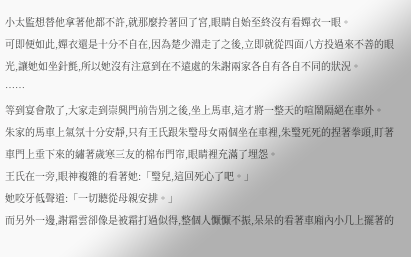小太監想替他拿著他都不許,就那麼拎著回了宮,眼睛自始至終沒有看嬋衣一眼。
可即便如此,嬋衣還是十分不自在,因為楚少淵走了之後,立即就從四面八方投過來不善的眼光,讓她如坐針氈,所以她沒有注意到在不遠處的朱謝兩家各自有各自不同的狀況。
……
等到宴會散了,大家走到崇興門前告別之後,坐上馬車,這才將一整天的喧鬧隔絕在車外。
朱家的馬車上氣氛十分安靜,只有王氏跟朱瑿母女兩個坐在車裡,朱瑿死死的捏著拳頭,盯著車門上垂下來的繡著歲寒三友的棉布門帘,眼睛裡充滿了埋怨。
王氏在一旁,眼神複雜的看著她:「瑿兒,這回死心了吧。」
她咬牙低聲道:「一切聽從母親安排。」
而另外一邊,謝霜雲卻像是被霜打過似得,整個人懨懨不振,呆呆的看著車廂內小几上擺著的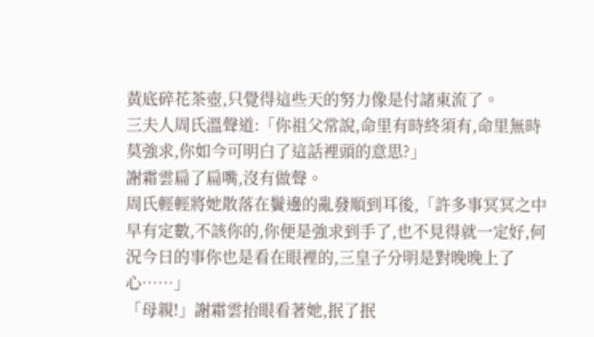黃底碎花茶壺,只覺得這些天的努力像是付諸東流了。
三夫人周氏溫聲道:「你祖父常說,命里有時終須有,命里無時莫強求,你如今可明白了這話裡頭的意思?」
謝霜雲扁了扁嘴,沒有做聲。
周氏輕輕將她散落在鬢邊的亂發順到耳後,「許多事冥冥之中早有定數,不該你的,你便是強求到手了,也不見得就一定好,何況今日的事你也是看在眼裡的,三皇子分明是對晚晚上了心……」
「母親!」謝霜雲抬眼看著她,抿了抿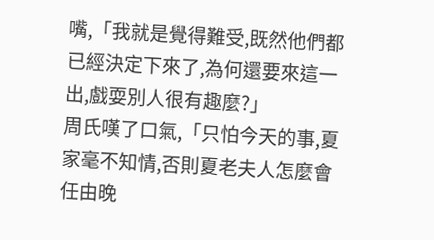嘴,「我就是覺得難受,既然他們都已經決定下來了,為何還要來這一出,戲耍別人很有趣麼?」
周氏嘆了口氣,「只怕今天的事,夏家毫不知情,否則夏老夫人怎麼會任由晚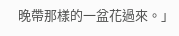晚帶那樣的一盆花過來。」